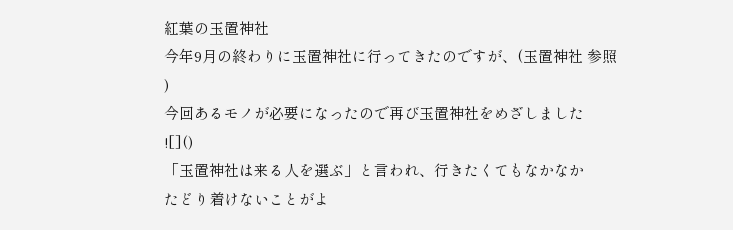紅葉の玉置神社
今年9月の終わりに玉置神社に行ってきたのですが、(玉置神社 参照
)
今回あるモノが必要になったので再び玉置神社をめざしました
![]()
「玉置神社は来る人を選ぶ」と言われ、行きたくてもなかなか
たどり着けないことがよ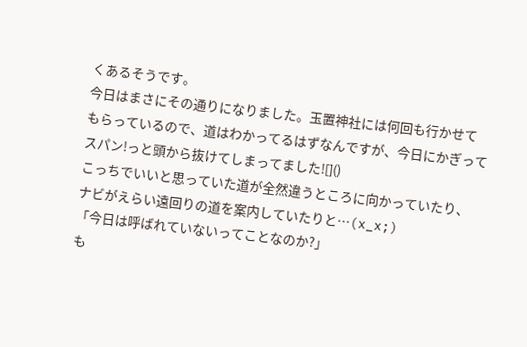くあるそうです。
今日はまさにその通りになりました。玉置神社には何回も行かせて
もらっているので、道はわかってるはずなんですが、今日にかぎって
スパン!っと頭から抜けてしまってました![]()
こっちでいいと思っていた道が全然違うところに向かっていたり、
ナビがえらい遠回りの道を案内していたりと…(x_x;)
「今日は呼ばれていないってことなのか?」
も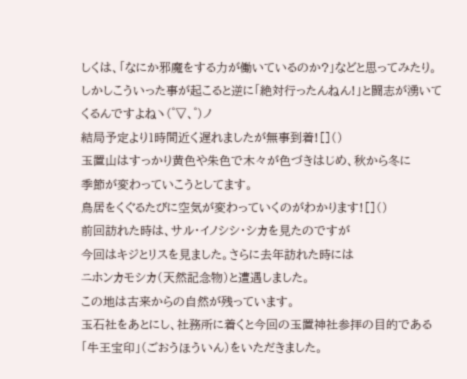しくは、「なにか邪魔をする力が働いているのか?」などと思ってみたり。
しかしこういった事が起こると逆に「絶対行ったんねん!」と闘志が湧いて
くるんですよねヽ(゜▽、゜)ノ
結局予定より1時間近く遅れましたが無事到着![]()
玉置山はすっかり黄色や朱色で木々が色づきはじめ、秋から冬に
季節が変わっていこうとしてます。
鳥居をくぐるたびに空気が変わっていくのがわかります![]()
前回訪れた時は、サル・イノシシ・シカを見たのですが
今回はキジとリスを見ました。さらに去年訪れた時には
ニホンカモシカ(天然記念物)と遭遇しました。
この地は古来からの自然が残っています。
玉石社をあとにし、社務所に着くと今回の玉置神社参拝の目的である
「牛王宝印」(ごおうほういん)をいただきました。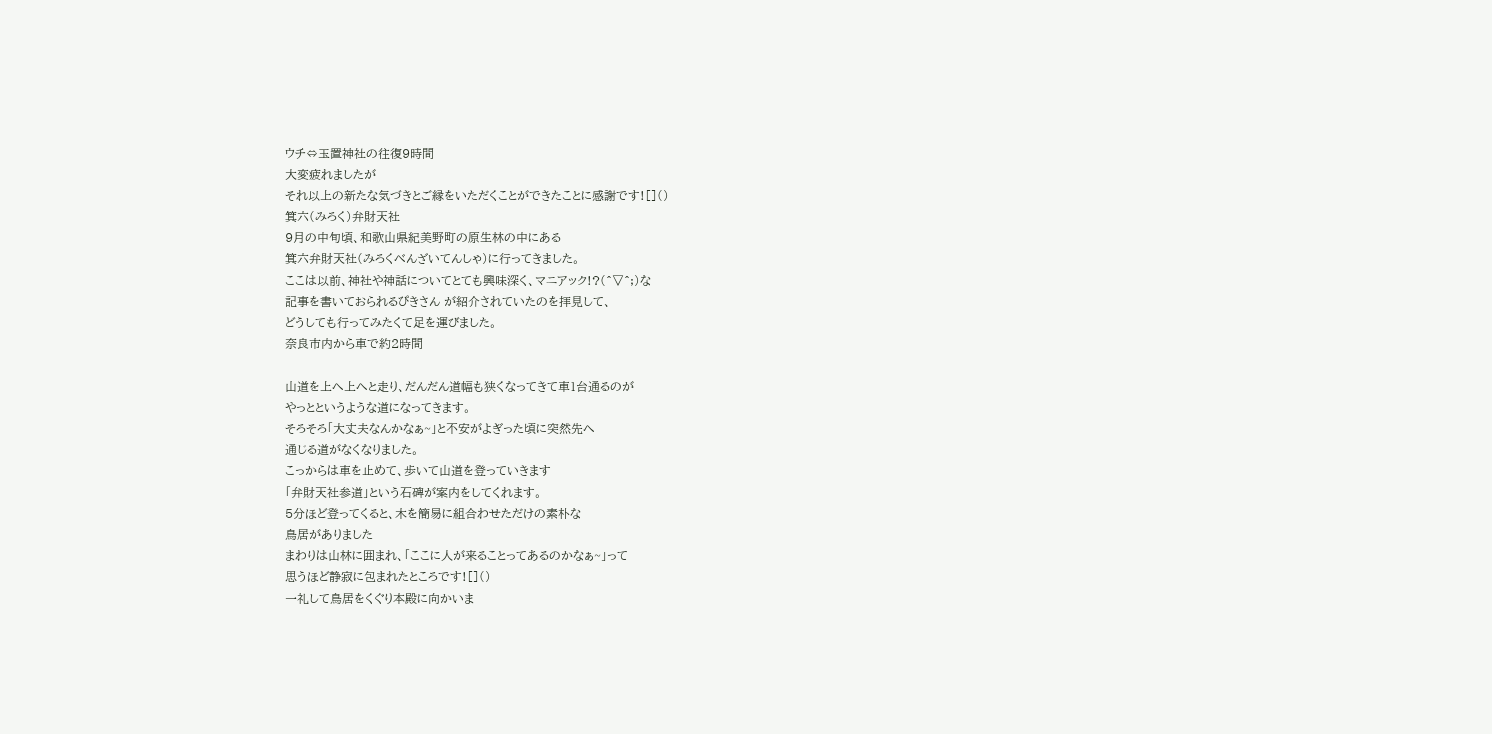ウチ⇔玉置神社の往復9時間
大変疲れましたが
それ以上の新たな気づきとご縁をいただくことができたことに感謝です![]()
箕六(みろく)弁財天社
9月の中旬頃、和歌山県紀美野町の原生林の中にある
箕六弁財天社(みろくべんざいてんしゃ)に行ってきました。
ここは以前、神社や神話についてとても興味深く、マニアック!?(^▽^;)な
記事を書いておられるぴきさん が紹介されていたのを拝見して、
どうしても行ってみたくて足を運びました。
奈良市内から車で約2時間

山道を上へ上へと走り、だんだん道幅も狭くなってきて車1台通るのが
やっとというような道になってきます。
そろそろ「大丈夫なんかなぁ~」と不安がよぎった頃に突然先へ
通じる道がなくなりました。
こっからは車を止めて、歩いて山道を登っていきます
「弁財天社参道」という石碑が案内をしてくれます。
5分ほど登ってくると、木を簡易に組合わせただけの素朴な
鳥居がありました
まわりは山林に囲まれ、「ここに人が来ることってあるのかなぁ~」って
思うほど静寂に包まれたところです![]()
一礼して鳥居をくぐり本殿に向かいま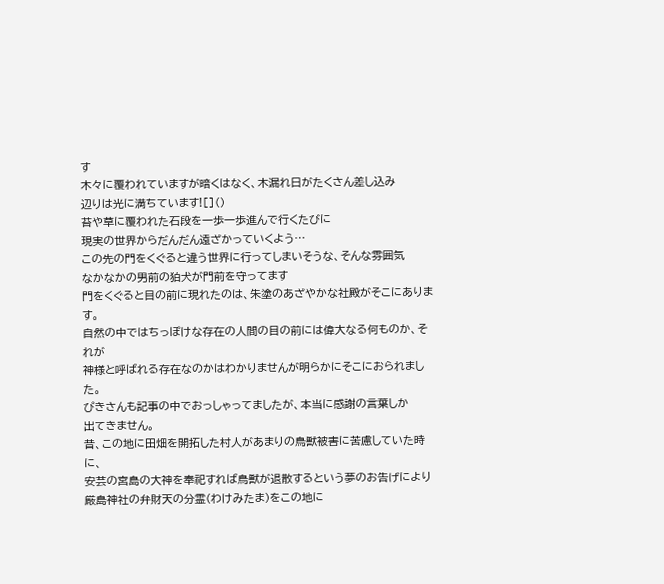す
木々に覆われていますが暗くはなく、木漏れ日がたくさん差し込み
辺りは光に満ちています![]()
苔や草に覆われた石段を一歩一歩進んで行くたびに
現実の世界からだんだん遠ざかっていくよう…
この先の門をくぐると違う世界に行ってしまいそうな、そんな雰囲気
なかなかの男前の狛犬が門前を守ってます
門をくぐると目の前に現れたのは、朱塗のあざやかな社殿がそこにあります。
自然の中ではちっぽけな存在の人間の目の前には偉大なる何ものか、それが
神様と呼ばれる存在なのかはわかりませんが明らかにそこにおられました。
ぴきさんも記事の中でおっしゃってましたが、本当に感謝の言葉しか
出てきません。
昔、この地に田畑を開拓した村人があまりの鳥獣被害に苦慮していた時に、
安芸の宮島の大神を奉祀すれば鳥獣が退散するという夢のお告げにより
厳島神社の弁財天の分霊(わけみたま)をこの地に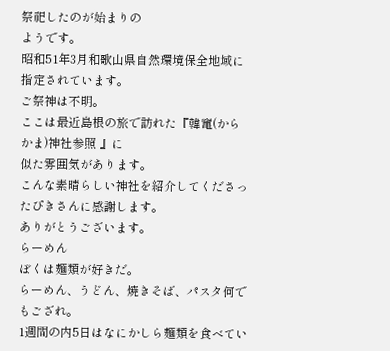祭祀したのが始まりの
ようです。
昭和51年3月和歌山県自然環境保全地域に指定されています。
ご祭神は不明。
ここは最近島根の旅で訪れた『韓竃(からかま)神社参照 』に
似た雰囲気があります。
こんな素晴らしい神社を紹介してくださったぴきさんに感謝します。
ありがとうございます。
らーめん
ぼくは麺類が好きだ。
らーめん、うどん、焼きそば、パスタ何でもござれ。
1週間の内5日はなにかしら麺類を食べてい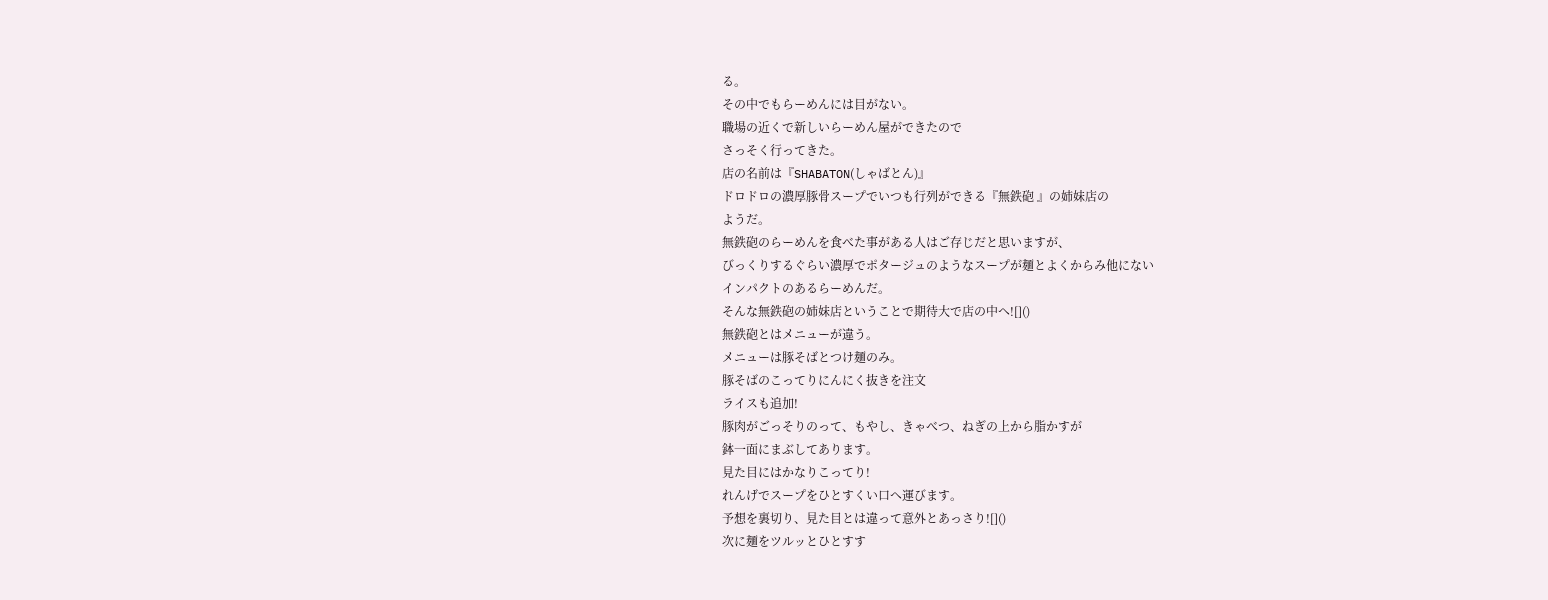る。
その中でもらーめんには目がない。
職場の近くで新しいらーめん屋ができたので
さっそく行ってきた。
店の名前は『SHABATON(しゃばとん)』
ドロドロの濃厚豚骨スープでいつも行列ができる『無鉄砲 』の姉妹店の
ようだ。
無鉄砲のらーめんを食べた事がある人はご存じだと思いますが、
びっくりするぐらい濃厚でポタージュのようなスープが麺とよくからみ他にない
インパクトのあるらーめんだ。
そんな無鉄砲の姉妹店ということで期待大で店の中へ![]()
無鉄砲とはメニューが違う。
メニューは豚そばとつけ麺のみ。
豚そばのこってりにんにく抜きを注文
ライスも追加!
豚肉がごっそりのって、もやし、きゃべつ、ねぎの上から脂かすが
鉢一面にまぶしてあります。
見た目にはかなりこってり!
れんげでスープをひとすくい口へ運びます。
予想を裏切り、見た目とは違って意外とあっさり![]()
次に麺をツルッとひとすす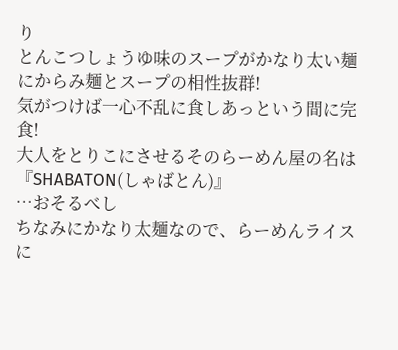り
とんこつしょうゆ味のスープがかなり太い麺にからみ麺とスープの相性抜群!
気がつけば一心不乱に食しあっという間に完食!
大人をとりこにさせるそのらーめん屋の名は
『SHABATON(しゃばとん)』
…おそるべし
ちなみにかなり太麺なので、らーめんライスに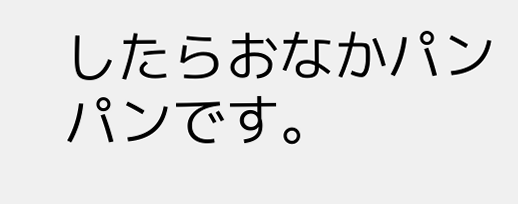したらおなかパンパンです。